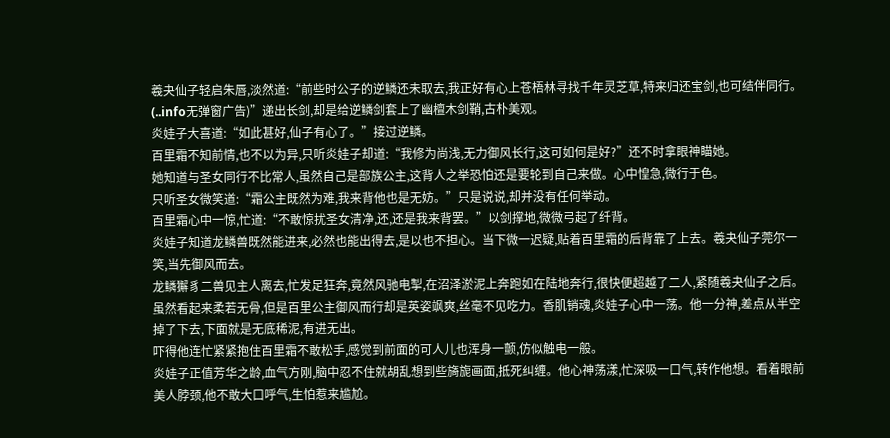羲夬仙子轻启朱唇,淡然道:“前些时公子的逆鳞还未取去,我正好有心上苍梧林寻找千年灵芝草,特来归还宝剑,也可结伴同行。(..info无弹窗广告)”递出长剑,却是给逆鳞剑套上了幽檀木剑鞘,古朴美观。
炎娃子大喜道:“如此甚好,仙子有心了。”接过逆鳞。
百里霜不知前情,也不以为异,只听炎娃子却道:“我修为尚浅,无力御风长行,这可如何是好?”还不时拿眼神瞄她。
她知道与圣女同行不比常人,虽然自己是部族公主,这背人之举恐怕还是要轮到自己来做。心中惶急,微行于色。
只听圣女微笑道:“霜公主既然为难,我来背他也是无妨。”只是说说,却并没有任何举动。
百里霜心中一惊,忙道:“不敢惊扰圣女清净,还,还是我来背罢。”以剑撑地,微微弓起了纤背。
炎娃子知道龙鳞兽既然能进来,必然也能出得去,是以也不担心。当下微一迟疑,贴着百里霜的后背靠了上去。羲夬仙子莞尔一笑,当先御风而去。
龙鳞獬豸二兽见主人离去,忙发足狂奔,竟然风驰电掣,在沼泽淤泥上奔跑如在陆地奔行,很快便超越了二人,紧随羲夬仙子之后。
虽然看起来柔若无骨,但是百里公主御风而行却是英姿飒爽,丝毫不见吃力。香肌销魂,炎娃子心中一荡。他一分神,差点从半空掉了下去,下面就是无底稀泥,有进无出。
吓得他连忙紧紧抱住百里霜不敢松手,感觉到前面的可人儿也浑身一颤,仿似触电一般。
炎娃子正值芳华之龄,血气方刚,脑中忍不住就胡乱想到些旖旎画面,抵死纠缠。他心神荡漾,忙深吸一口气,转作他想。看着眼前美人脖颈,他不敢大口呼气,生怕惹来尴尬。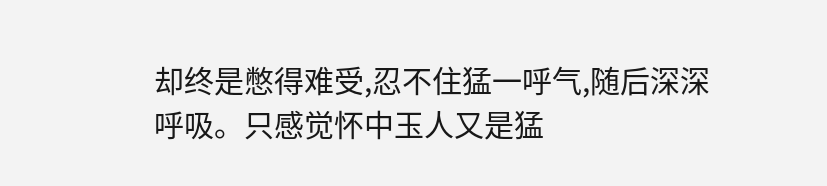却终是憋得难受,忍不住猛一呼气,随后深深呼吸。只感觉怀中玉人又是猛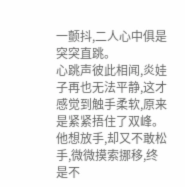一颤抖,二人心中俱是突突直跳。
心跳声彼此相闻,炎娃子再也无法平静,这才感觉到触手柔软,原来是紧紧捂住了双峰。他想放手,却又不敢松手,微微摸索挪移,终是不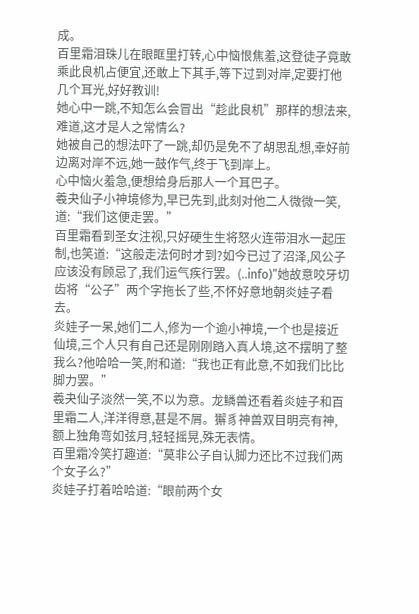成。
百里霜泪珠儿在眼眶里打转,心中恼恨焦羞,这登徒子竟敢乘此良机占便宜,还敢上下其手,等下过到对岸,定要打他几个耳光,好好教训!
她心中一跳,不知怎么会冒出“趁此良机”那样的想法来,难道,这才是人之常情么?
她被自己的想法吓了一跳,却仍是免不了胡思乱想,幸好前边离对岸不远,她一鼓作气,终于飞到岸上。
心中恼火羞急,便想给身后那人一个耳巴子。
羲夬仙子小神境修为,早已先到,此刻对他二人微微一笑,道:“我们这便走罢。”
百里霜看到圣女注视,只好硬生生将怒火连带泪水一起压制,也笑道:“这般走法何时才到?如今已过了沼泽,风公子应该没有顾忌了,我们运气疾行罢。(..info)”她故意咬牙切齿将“公子”两个字拖长了些,不怀好意地朝炎娃子看去。
炎娃子一呆,她们二人,修为一个逾小神境,一个也是接近仙境,三个人只有自己还是刚刚踏入真人境,这不摆明了整我么?他哈哈一笑,附和道:“我也正有此意,不如我们比比脚力罢。”
羲夬仙子淡然一笑,不以为意。龙鳞兽还看着炎娃子和百里霜二人,洋洋得意,甚是不屑。獬豸神兽双目明亮有神,额上独角弯如弦月,轻轻摇晃,殊无表情。
百里霜冷笑打趣道:“莫非公子自认脚力还比不过我们两个女子么?”
炎娃子打着哈哈道:“眼前两个女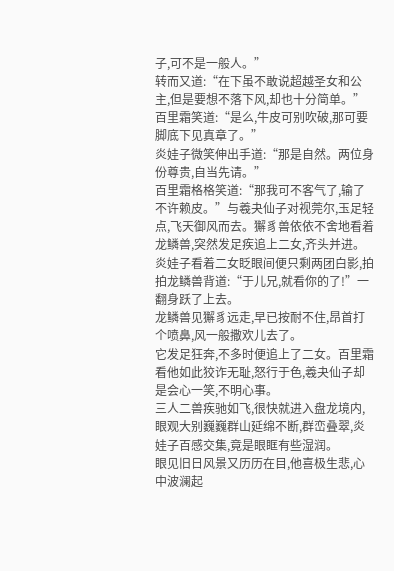子,可不是一般人。”
转而又道:“在下虽不敢说超越圣女和公主,但是要想不落下风,却也十分简单。”
百里霜笑道:“是么,牛皮可别吹破,那可要脚底下见真章了。”
炎娃子微笑伸出手道:“那是自然。两位身份尊贵,自当先请。”
百里霜格格笑道:“那我可不客气了,输了不许赖皮。”与羲夬仙子对视莞尔,玉足轻点,飞天御风而去。獬豸兽依依不舍地看着龙鳞兽,突然发足疾追上二女,齐头并进。
炎娃子看着二女眨眼间便只剩两团白影,拍拍龙鳞兽背道:“于儿兄,就看你的了!”一翻身跃了上去。
龙鳞兽见獬豸远走,早已按耐不住,昂首打个喷鼻,风一般撒欢儿去了。
它发足狂奔,不多时便追上了二女。百里霜看他如此狡诈无耻,怒行于色,羲夬仙子却是会心一笑,不明心事。
三人二兽疾驰如飞,很快就进入盘龙境内,眼观大别巍巍群山延绵不断,群峦叠翠,炎娃子百感交集,竟是眼眶有些湿润。
眼见旧日风景又历历在目,他喜极生悲,心中波澜起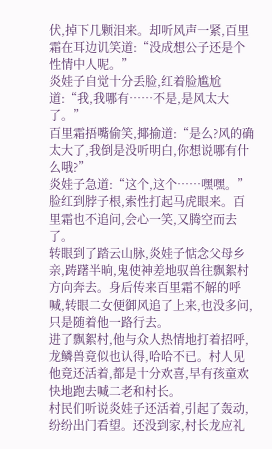伏,掉下几颗泪来。却听风声一紧,百里霜在耳边讥笑道:“没成想公子还是个性情中人呢。”
炎娃子自觉十分丢脸,红着脸尴尬道:“我,我哪有……不是,是风太大了。”
百里霜捂嘴偷笑,揶揄道:“是么?风的确太大了,我倒是没听明白,你想说哪有什么哦?”
炎娃子急道:“这个,这个……嘿嘿。”脸红到脖子根,索性打起马虎眼来。百里霜也不追问,会心一笑,又腾空而去了。
转眼到了踏云山脉,炎娃子惦念父母乡亲,踌躇半晌,鬼使神差地驭兽往飘絮村方向奔去。身后传来百里霜不解的呼喊,转眼二女便御风追了上来,也没多问,只是随着他一路行去。
进了飘絮村,他与众人热情地打着招呼,龙鳞兽竟似也认得,哈哈不已。村人见他竟还活着,都是十分欢喜,早有孩童欢快地跑去喊二老和村长。
村民们听说炎娃子还活着,引起了轰动,纷纷出门看望。还没到家,村长龙应礼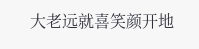大老远就喜笑颜开地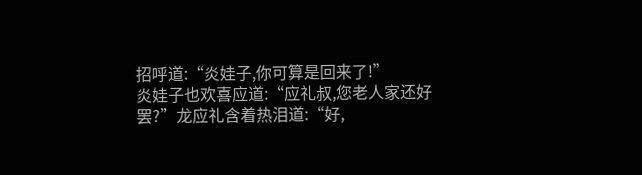招呼道:“炎娃子,你可算是回来了!”
炎娃子也欢喜应道:“应礼叔,您老人家还好罢?”龙应礼含着热泪道:“好,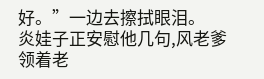好。”一边去擦拭眼泪。
炎娃子正安慰他几句,风老爹领着老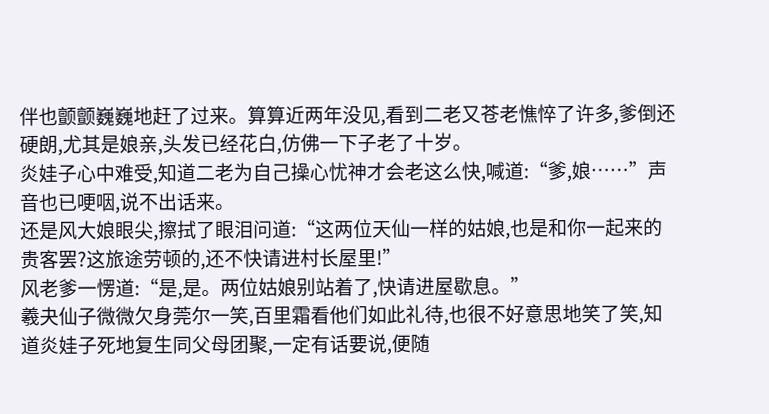伴也颤颤巍巍地赶了过来。算算近两年没见,看到二老又苍老憔悴了许多,爹倒还硬朗,尤其是娘亲,头发已经花白,仿佛一下子老了十岁。
炎娃子心中难受,知道二老为自己操心忧神才会老这么快,喊道:“爹,娘……”声音也已哽咽,说不出话来。
还是风大娘眼尖,擦拭了眼泪问道:“这两位天仙一样的姑娘,也是和你一起来的贵客罢?这旅途劳顿的,还不快请进村长屋里!”
风老爹一愣道:“是,是。两位姑娘别站着了,快请进屋歇息。”
羲夬仙子微微欠身莞尔一笑,百里霜看他们如此礼待,也很不好意思地笑了笑,知道炎娃子死地复生同父母团聚,一定有话要说,便随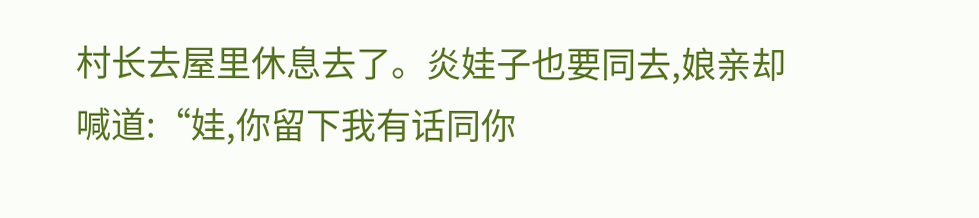村长去屋里休息去了。炎娃子也要同去,娘亲却喊道:“娃,你留下我有话同你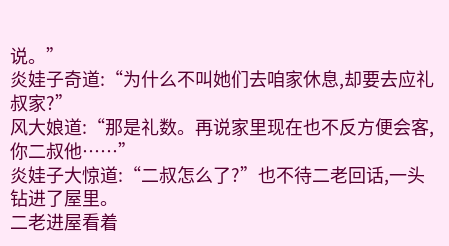说。”
炎娃子奇道:“为什么不叫她们去咱家休息,却要去应礼叔家?”
风大娘道:“那是礼数。再说家里现在也不反方便会客,你二叔他……”
炎娃子大惊道:“二叔怎么了?”也不待二老回话,一头钻进了屋里。
二老进屋看着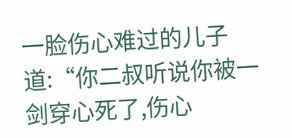一脸伤心难过的儿子道:“你二叔听说你被一剑穿心死了,伤心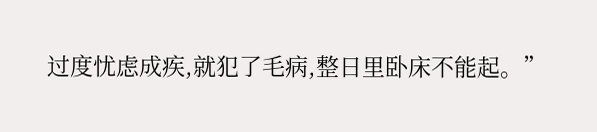过度忧虑成疾,就犯了毛病,整日里卧床不能起。”